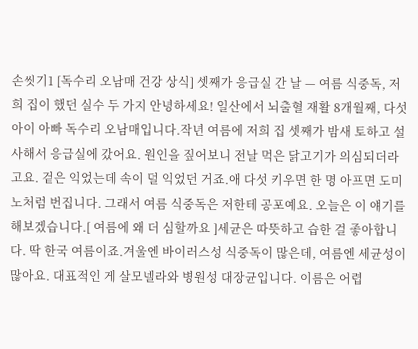손씻기1 [독수리 오남매 건강 상식] 셋째가 응급실 간 날 — 여름 식중독, 저희 집이 했던 실수 두 가지 안녕하세요! 일산에서 뇌출혈 재활 8개월째, 다섯 아이 아빠 독수리 오남매입니다.작년 여름에 저희 집 셋째가 밤새 토하고 설사해서 응급실에 갔어요. 원인을 짚어보니 전날 먹은 닭고기가 의심되더라고요. 겉은 익었는데 속이 덜 익었던 거죠.애 다섯 키우면 한 명 아프면 도미노처럼 번집니다. 그래서 여름 식중독은 저한테 공포예요. 오늘은 이 얘기를 해보겠습니다.[ 여름에 왜 더 심할까요 ]세균은 따뜻하고 습한 걸 좋아합니다. 딱 한국 여름이죠.겨울엔 바이러스성 식중독이 많은데, 여름엔 세균성이 많아요. 대표적인 게 살모넬라와 병원성 대장균입니다. 이름은 어렵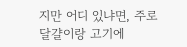지만 어디 있냐면, 주로 달걀이랑 고기에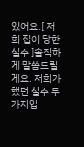있어요.[ 저희 집이 당한 실수 ]솔직하게 말씀드릴게요. 저희가 했던 실수 두 가지입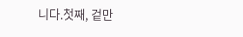니다.첫째, 겉만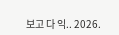보고 다 익.. 2026.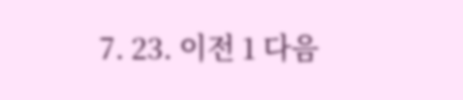7. 23. 이전 1 다음